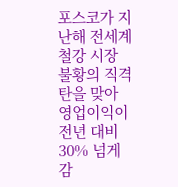포스코가 지난해 전세계 철강 시장 불황의 직격탄을 맞아 영업이익이 전년 대비 30% 넘게 감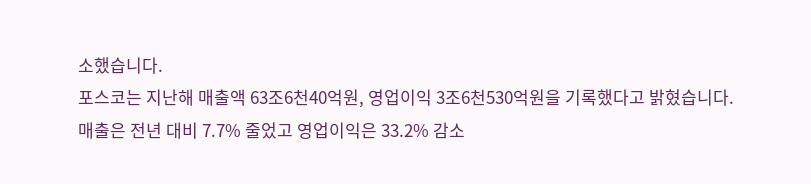소했습니다.
포스코는 지난해 매출액 63조6천40억원, 영업이익 3조6천530억원을 기록했다고 밝혔습니다.
매출은 전년 대비 7.7% 줄었고 영업이익은 33.2% 감소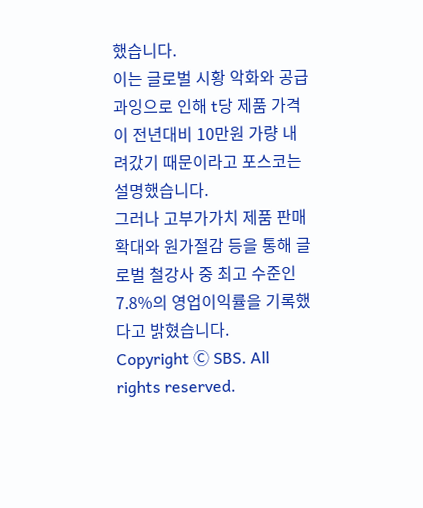했습니다.
이는 글로벌 시황 악화와 공급과잉으로 인해 t당 제품 가격이 전년대비 10만원 가량 내려갔기 때문이라고 포스코는 설명했습니다.
그러나 고부가가치 제품 판매 확대와 원가절감 등을 통해 글로벌 철강사 중 최고 수준인 7.8%의 영업이익률을 기록했다고 밝혔습니다.
Copyright Ⓒ SBS. All rights reserved.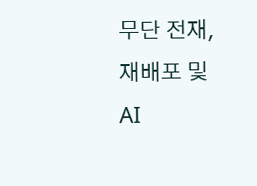무단 전재, 재배포 및 AI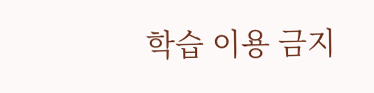학습 이용 금지